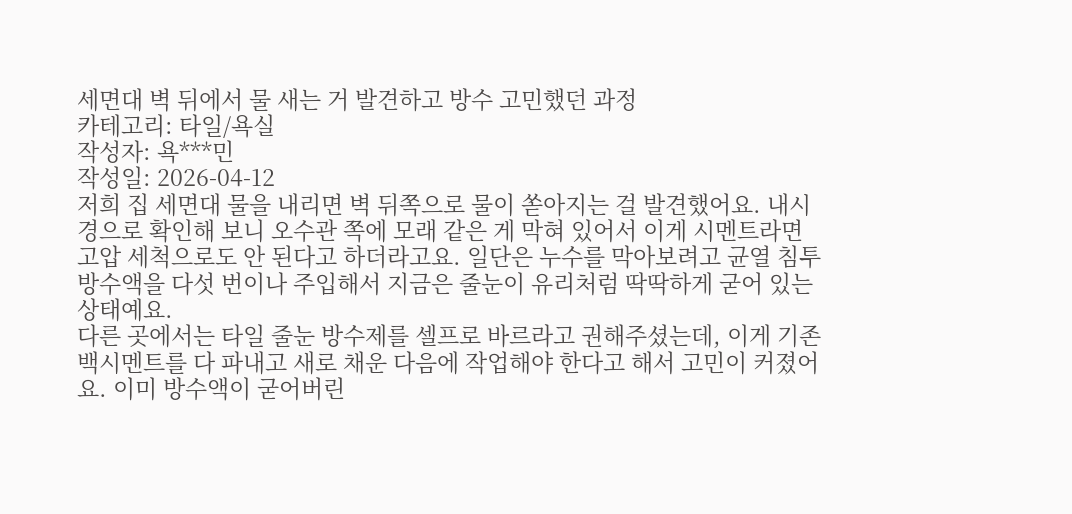세면대 벽 뒤에서 물 새는 거 발견하고 방수 고민했던 과정
카테고리: 타일/욕실
작성자: 욕***민
작성일: 2026-04-12
저희 집 세면대 물을 내리면 벽 뒤쪽으로 물이 쏟아지는 걸 발견했어요. 내시경으로 확인해 보니 오수관 쪽에 모래 같은 게 막혀 있어서 이게 시멘트라면 고압 세척으로도 안 된다고 하더라고요. 일단은 누수를 막아보려고 균열 침투 방수액을 다섯 번이나 주입해서 지금은 줄눈이 유리처럼 딱딱하게 굳어 있는 상태예요.
다른 곳에서는 타일 줄눈 방수제를 셀프로 바르라고 권해주셨는데, 이게 기존 백시멘트를 다 파내고 새로 채운 다음에 작업해야 한다고 해서 고민이 커졌어요. 이미 방수액이 굳어버린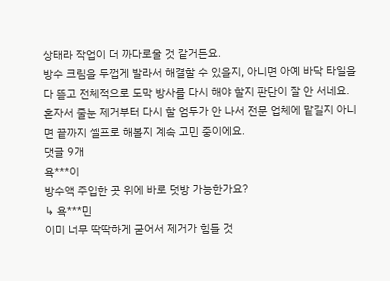상태라 작업이 더 까다로울 것 같거든요.
방수 크림을 두껍게 발라서 해결할 수 있을지, 아니면 아예 바닥 타일을 다 뜯고 전체적으로 도막 방사를 다시 해야 할지 판단이 잘 안 서네요. 혼자서 줄눈 제거부터 다시 할 엄두가 안 나서 전문 업체에 맡길지 아니면 끝까지 셀프로 해볼지 계속 고민 중이에요.
댓글 9개
욕***이
방수액 주입한 곳 위에 바로 덧방 가능한가요?
↳ 욕***민
이미 너무 딱딱하게 굳어서 제거가 힘들 것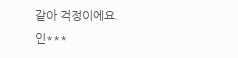같아 걱정이에요.
인***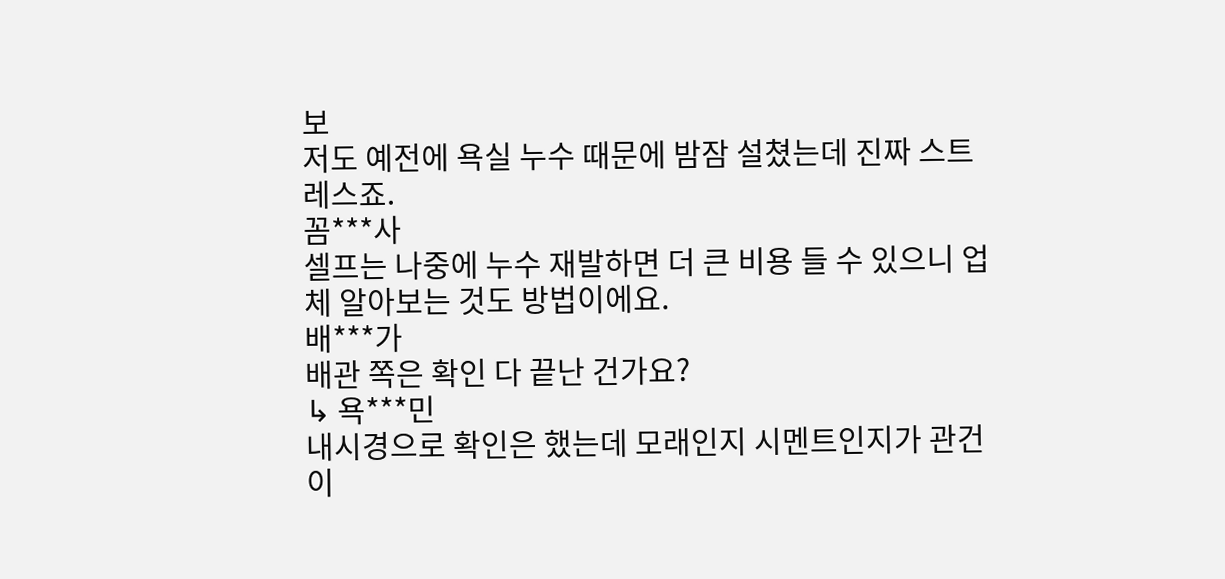보
저도 예전에 욕실 누수 때문에 밤잠 설쳤는데 진짜 스트레스죠.
꼼***사
셀프는 나중에 누수 재발하면 더 큰 비용 들 수 있으니 업체 알아보는 것도 방법이에요.
배***가
배관 쪽은 확인 다 끝난 건가요?
↳ 욕***민
내시경으로 확인은 했는데 모래인지 시멘트인지가 관건이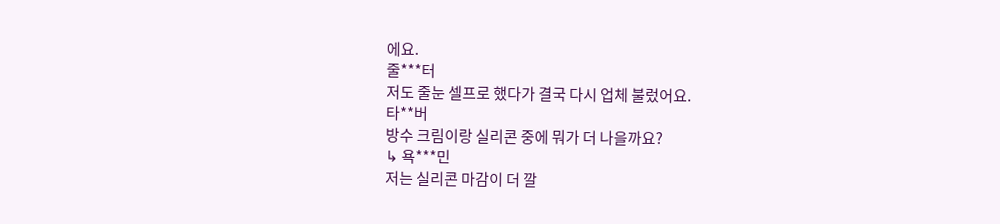에요.
줄***터
저도 줄눈 셀프로 했다가 결국 다시 업체 불렀어요.
타**버
방수 크림이랑 실리콘 중에 뭐가 더 나을까요?
↳ 욕***민
저는 실리콘 마감이 더 깔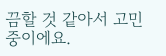끔할 것 같아서 고민 중이에요.